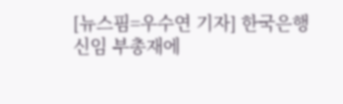[뉴스핌=우수연 기자] 한국은행 신임 부총재에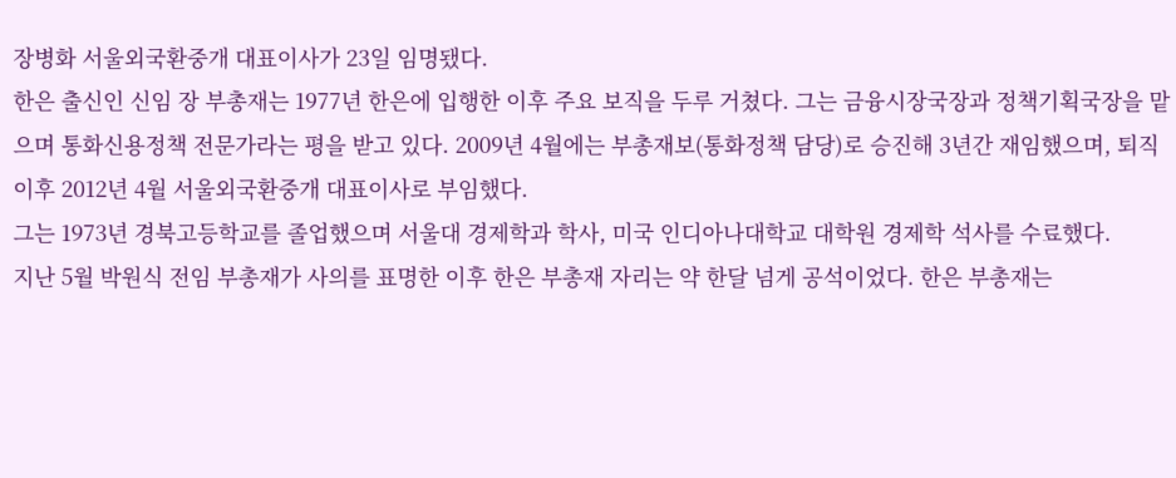장병화 서울외국환중개 대표이사가 23일 임명됐다.
한은 출신인 신임 장 부총재는 1977년 한은에 입행한 이후 주요 보직을 두루 거쳤다. 그는 금융시장국장과 정책기획국장을 맡으며 통화신용정책 전문가라는 평을 받고 있다. 2009년 4월에는 부총재보(통화정책 담당)로 승진해 3년간 재임했으며, 퇴직 이후 2012년 4월 서울외국환중개 대표이사로 부임했다.
그는 1973년 경북고등학교를 졸업했으며 서울대 경제학과 학사, 미국 인디아나대학교 대학원 경제학 석사를 수료했다.
지난 5월 박원식 전임 부총재가 사의를 표명한 이후 한은 부총재 자리는 약 한달 넘게 공석이었다. 한은 부총재는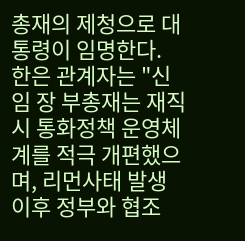총재의 제청으로 대통령이 임명한다.
한은 관계자는 "신임 장 부총재는 재직시 통화정책 운영체계를 적극 개편했으며, 리먼사태 발생 이후 정부와 협조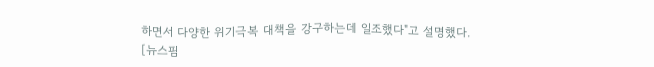하면서 다양한 위기극복 대책을 강구하는데 일조했다"고 설명했다.
[뉴스핌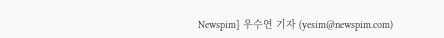Newspim] 우수연 기자 (yesim@newspim.com)